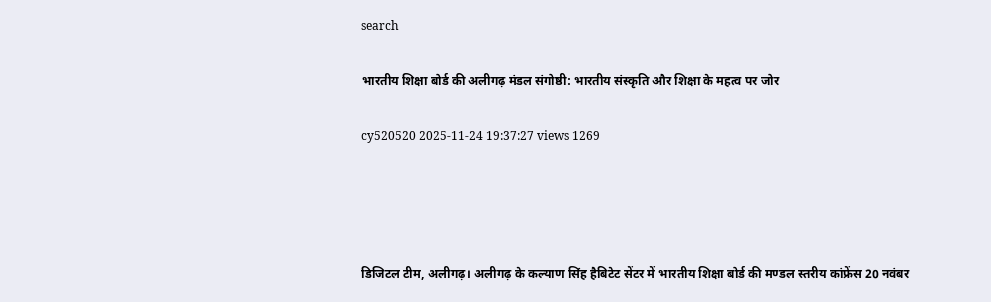search

भारतीय शिक्षा बोर्ड की अलीगढ़ मंडल संगोष्ठी: भारतीय संस्कृति और शिक्षा के महत्व पर जोर

cy520520 2025-11-24 19:37:27 views 1269




डिजिटल टीम, अलीगढ़। अलीगढ़ के कल्याण सिंह हैबिटेट सेंटर में भारतीय शिक्षा बोर्ड की मण्डल स्तरीय कांफ्रेंस 20 नवंबर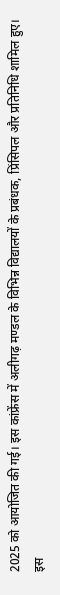2025 को आयोजित की गई। इस कांफ्रेंस में अलीगढ़ मण्डल के विभिन्न विद्यालयों के प्रबंधक, प्रिंसिपल और प्रतिनिधि शामिल हुए। इस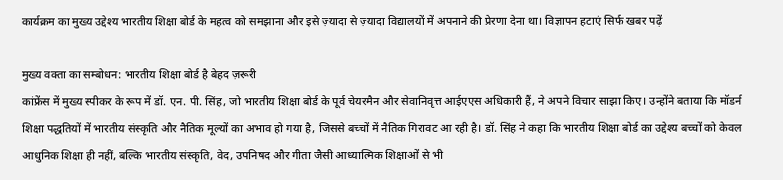कार्यक्रम का मुख्य उद्देश्य भारतीय शिक्षा बोर्ड के महत्व को समझाना और इसे ज़्यादा से ज़्यादा विद्यालयों में अपनाने की प्रेरणा देना था। विज्ञापन हटाएं सिर्फ खबर पढ़ें

मुख्य वक्ता का सम्बोधन: भारतीय शिक्षा बोर्ड है बेहद ज़रूरी
कांफ्रेंस में मुख्य स्पीकर के रूप में डॉ. एन. पी. सिंह, जो भारतीय शिक्षा बोर्ड के पूर्व चेयरमैन और सेवानिवृत्त आईएएस अधिकारी हैं, ने अपने विचार साझा किए। उन्होंने बताया कि मॉडर्न शिक्षा पद्धतियों में भारतीय संस्कृति और नैतिक मूल्यों का अभाव हो गया है, जिससे बच्चों में नैतिक गिरावट आ रही है। डॉ. सिंह ने कहा कि भारतीय शिक्षा बोर्ड का उद्देश्य बच्चों को केवल आधुनिक शिक्षा ही नहीं, बल्कि भारतीय संस्कृति, वेद, उपनिषद और गीता जैसी आध्यात्मिक शिक्षाओं से भी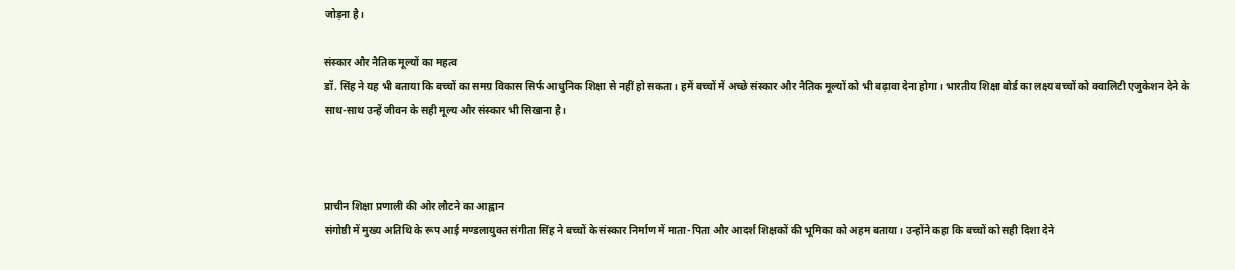जोड़ना है।

संस्कार और नैतिक मूल्यों का महत्व
डॉ. सिंह ने यह भी बताया कि बच्चों का समग्र विकास सिर्फ आधुनिक शिक्षा से नहीं हो सकता। हमें बच्चों में अच्छे संस्कार और नैतिक मूल्यों को भी बढ़ावा देना होगा। भारतीय शिक्षा बोर्ड का लक्ष्य बच्चों को क्वालिटी एजुकेशन देने के साथ-साथ उन्हें जीवन के सही मूल्य और संस्कार भी सिखाना है।



प्राचीन शिक्षा प्रणाली की ओर लौटने का आह्वान
संगोष्ठी में मुख्य अतिथि के रूप आई मण्डलायुक्त संगीता सिंह ने बच्चों के संस्कार निर्माण में माता-पिता और आदर्श शिक्षकों की भूमिका को अहम बताया। उन्होंने कहा कि बच्चों को सही दिशा देने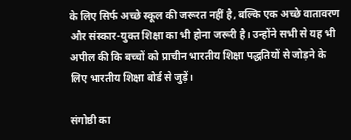के लिए सिर्फ अच्छे स्कूल की जरूरत नहीं है, बल्कि एक अच्छे वातावरण और संस्कार-युक्त शिक्षा का भी होना जरूरी है। उन्होंने सभी से यह भी अपील की कि बच्चों को प्राचीन भारतीय शिक्षा पद्धतियों से जोड़ने के लिए भारतीय शिक्षा बोर्ड से जुड़ें।

संगोष्ठी का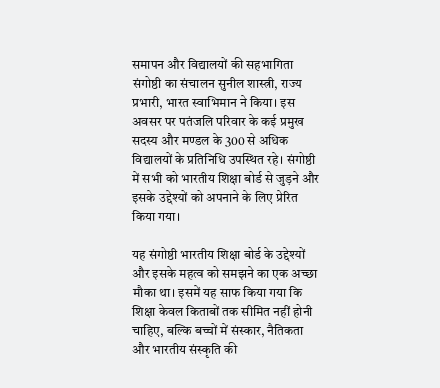समापन और विद्यालयों की सहभागिता
संगोष्ठी का संचालन सुनील शास्त्री, राज्य प्रभारी, भारत स्वाभिमान ने किया। इस अवसर पर पतंजलि परिवार के कई प्रमुख सदस्य और मण्डल के 300 से अधिक विद्यालयों के प्रतिनिधि उपस्थित रहे। संगोष्ठी में सभी को भारतीय शिक्षा बोर्ड से जुड़ने और इसके उद्देश्यों को अपनाने के लिए प्रेरित किया गया।

यह संगोष्ठी भारतीय शिक्षा बोर्ड के उद्देश्यों और इसके महत्व को समझने का एक अच्छा मौका था। इसमें यह साफ किया गया कि शिक्षा केवल किताबों तक सीमित नहीं होनी चाहिए, बल्कि बच्चों में संस्कार, नैतिकता और भारतीय संस्कृति की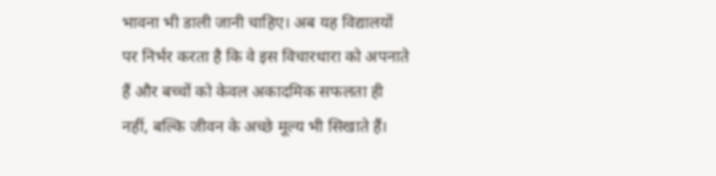भावना भी डाली जानी चाहिए। अब यह विद्यालयों पर निर्भर करता है कि वे इस विचारधारा को अपनाते हैं और बच्चों को केवल अकादमिक सफलता ही नहीं, बल्कि जीवन के अच्छे मूल्य भी सिखाते हैं।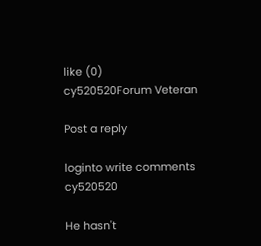like (0)
cy520520Forum Veteran

Post a reply

loginto write comments
cy520520

He hasn't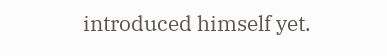introduced himself yet.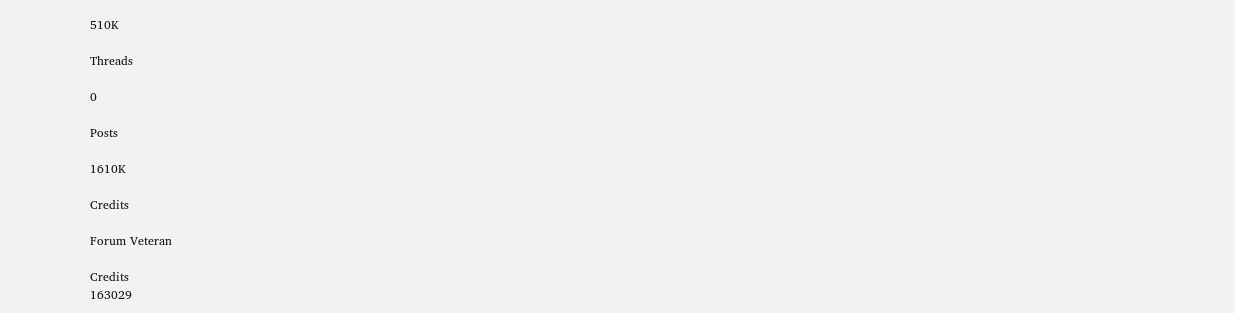510K

Threads

0

Posts

1610K

Credits

Forum Veteran

Credits
163029